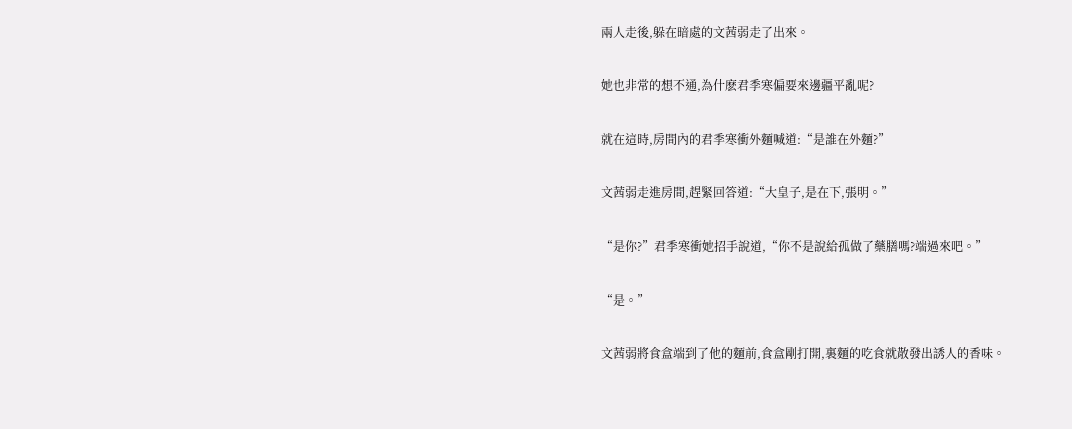兩人走後,躲在暗處的文茜弱走了出來。

她也非常的想不通,為什麽君季寒偏要來邊疆平亂呢?

就在這時,房間內的君季寒衝外麵喊道:“是誰在外麵?”

文茜弱走進房間,趕緊回答道:“大皇子,是在下,張明。”

“是你?”君季寒衝她招手說道,“你不是說給孤做了藥膳嗎?端過來吧。”

“是。”

文茜弱將食盒端到了他的麵前,食盒剛打開,裏麵的吃食就散發出誘人的香味。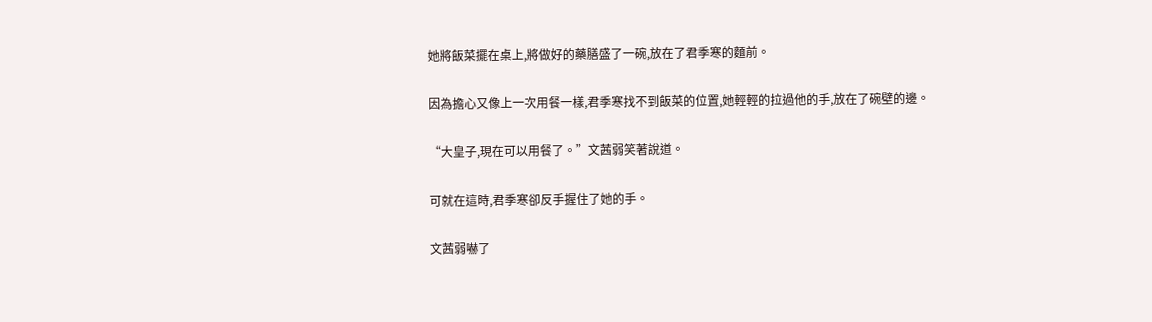她將飯菜擺在桌上,將做好的藥膳盛了一碗,放在了君季寒的麵前。

因為擔心又像上一次用餐一樣,君季寒找不到飯菜的位置,她輕輕的拉過他的手,放在了碗壁的邊。

“大皇子,現在可以用餐了。”文茜弱笑著說道。

可就在這時,君季寒卻反手握住了她的手。

文茜弱嚇了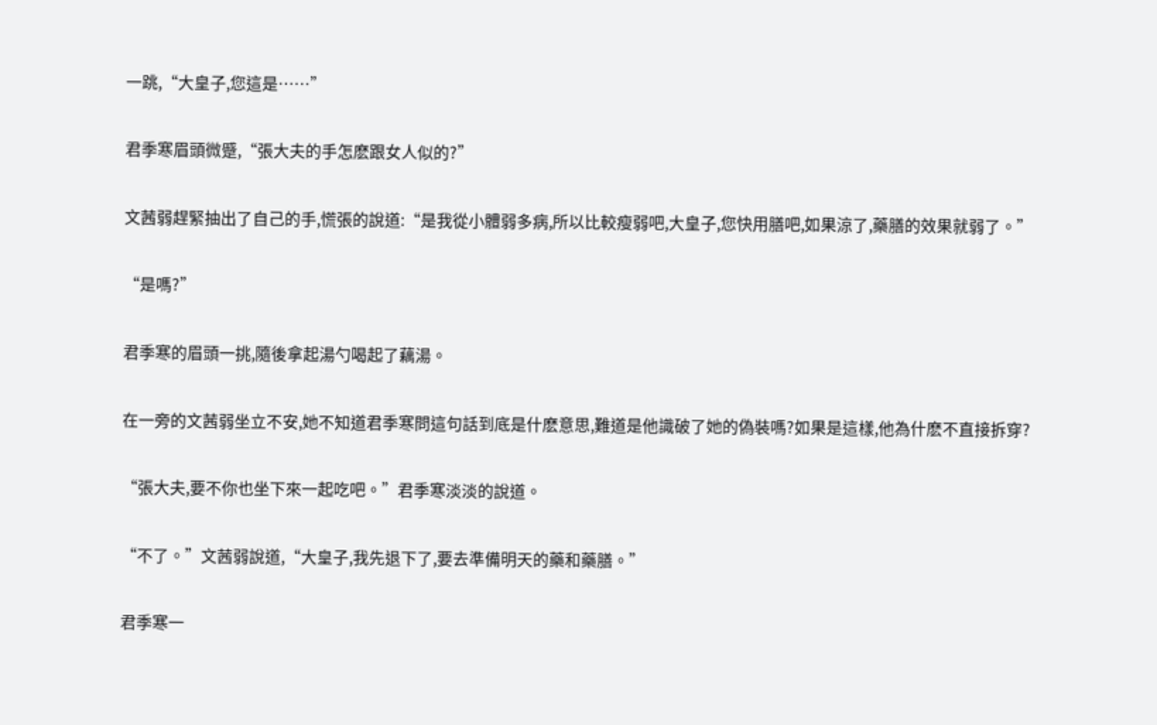一跳,“大皇子,您這是……”

君季寒眉頭微蹙,“張大夫的手怎麽跟女人似的?”

文茜弱趕緊抽出了自己的手,慌張的說道:“是我從小體弱多病,所以比較瘦弱吧,大皇子,您快用膳吧,如果涼了,藥膳的效果就弱了。”

“是嗎?”

君季寒的眉頭一挑,隨後拿起湯勺喝起了藕湯。

在一旁的文茜弱坐立不安,她不知道君季寒問這句話到底是什麽意思,難道是他識破了她的偽裝嗎?如果是這樣,他為什麽不直接拆穿?

“張大夫,要不你也坐下來一起吃吧。”君季寒淡淡的說道。

“不了。”文茜弱說道,“大皇子,我先退下了,要去準備明天的藥和藥膳。”

君季寒一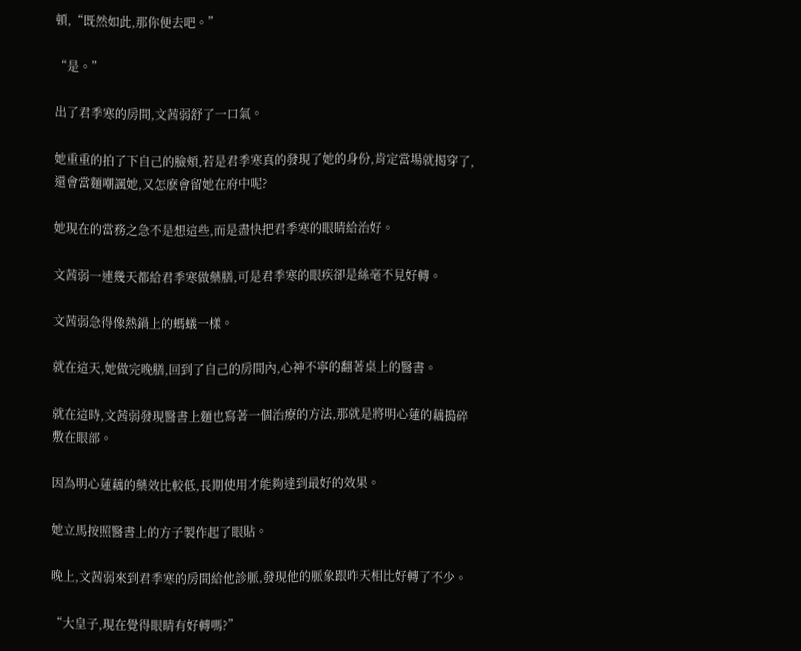頓,“既然如此,那你便去吧。”

“是。”

出了君季寒的房間,文茜弱舒了一口氣。

她重重的拍了下自己的臉頰,若是君季寒真的發現了她的身份,肯定當場就揭穿了,還會當麵嘲諷她,又怎麽會留她在府中呢?

她現在的當務之急不是想這些,而是盡快把君季寒的眼睛給治好。

文茜弱一連幾天都給君季寒做藥膳,可是君季寒的眼疾卻是絲毫不見好轉。

文茜弱急得像熱鍋上的螞蟻一樣。

就在這天,她做完晚膳,回到了自己的房間內,心神不寧的翻著桌上的醫書。

就在這時,文茜弱發現醫書上麵也寫著一個治療的方法,那就是將明心蓮的藕搗碎敷在眼部。

因為明心蓮藕的藥效比較低,長期使用才能夠達到最好的效果。

她立馬按照醫書上的方子製作起了眼貼。

晚上,文茜弱來到君季寒的房間給他診脈,發現他的脈象跟昨天相比好轉了不少。

“大皇子,現在覺得眼睛有好轉嗎?”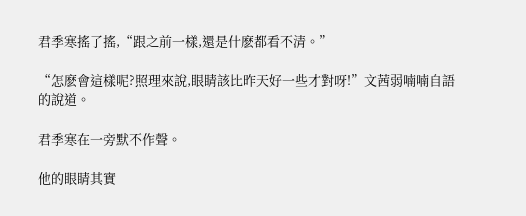君季寒搖了搖,“跟之前一樣,還是什麽都看不清。”

“怎麽會這樣呢?照理來說,眼睛該比昨天好一些才對呀!”文茜弱喃喃自語的說道。

君季寒在一旁默不作聲。

他的眼睛其實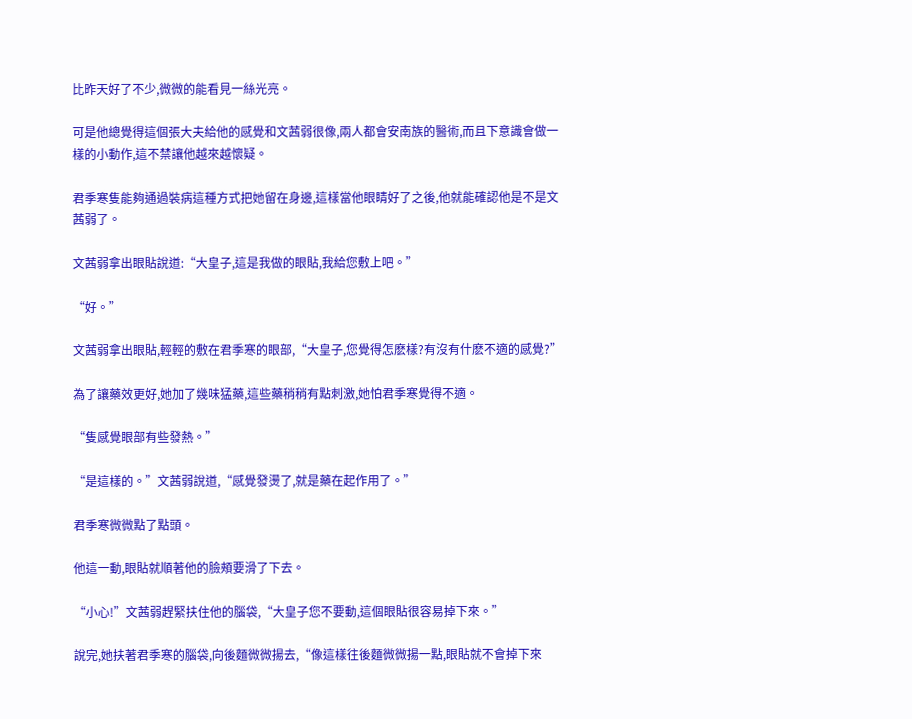比昨天好了不少,微微的能看見一絲光亮。

可是他總覺得這個張大夫給他的感覺和文茜弱很像,兩人都會安南族的醫術,而且下意識會做一樣的小動作,這不禁讓他越來越懷疑。

君季寒隻能夠通過裝病這種方式把她留在身邊,這樣當他眼睛好了之後,他就能確認他是不是文茜弱了。

文茜弱拿出眼貼說道:“大皇子,這是我做的眼貼,我給您敷上吧。”

“好。”

文茜弱拿出眼貼,輕輕的敷在君季寒的眼部,“大皇子,您覺得怎麽樣?有沒有什麽不適的感覺?”

為了讓藥效更好,她加了幾味猛藥,這些藥稍稍有點刺激,她怕君季寒覺得不適。

“隻感覺眼部有些發熱。”

“是這樣的。”文茜弱說道,“感覺發燙了,就是藥在起作用了。”

君季寒微微點了點頭。

他這一動,眼貼就順著他的臉頰要滑了下去。

“小心!”文茜弱趕緊扶住他的腦袋,“大皇子您不要動,這個眼貼很容易掉下來。”

說完,她扶著君季寒的腦袋,向後麵微微揚去,“像這樣往後麵微微揚一點,眼貼就不會掉下來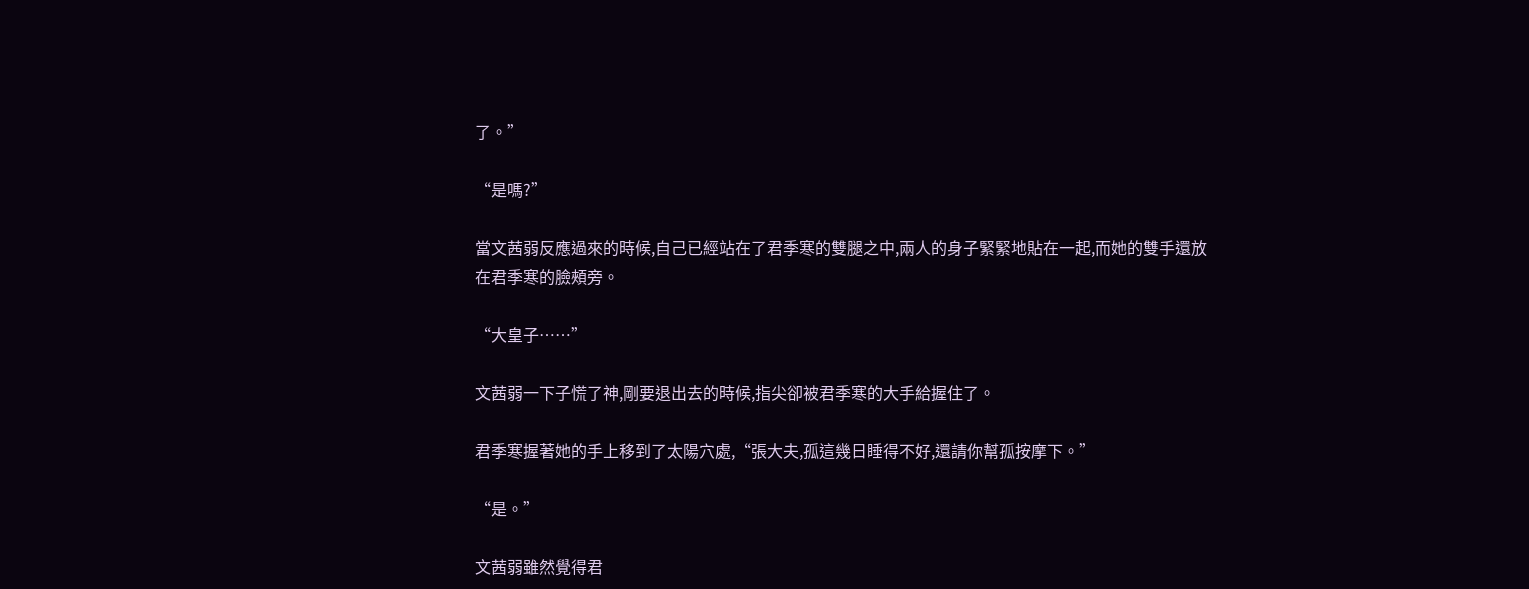了。”

“是嗎?”

當文茜弱反應過來的時候,自己已經站在了君季寒的雙腿之中,兩人的身子緊緊地貼在一起,而她的雙手還放在君季寒的臉頰旁。

“大皇子……”

文茜弱一下子慌了神,剛要退出去的時候,指尖卻被君季寒的大手給握住了。

君季寒握著她的手上移到了太陽穴處,“張大夫,孤這幾日睡得不好,還請你幫孤按摩下。”

“是。”

文茜弱雖然覺得君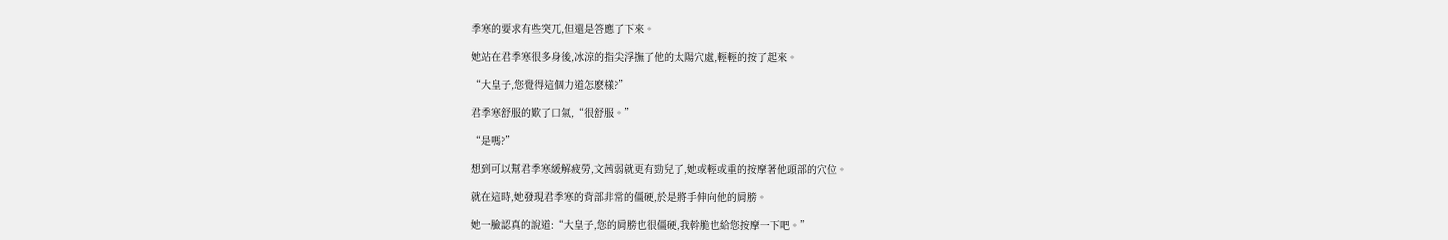季寒的要求有些突兀,但還是答應了下來。

她站在君季寒很多身後,冰涼的指尖浮撫了他的太陽穴處,輕輕的按了起來。

“大皇子,您覺得這個力道怎麽樣?”

君季寒舒服的歎了口氣,“很舒服。”

“是嗎?”

想到可以幫君季寒緩解疲勞,文茜弱就更有勁兒了,她或輕或重的按摩著他頭部的穴位。

就在這時,她發現君季寒的背部非常的僵硬,於是將手伸向他的肩膀。

她一臉認真的說道:“大皇子,您的肩膀也很僵硬,我幹脆也給您按摩一下吧。”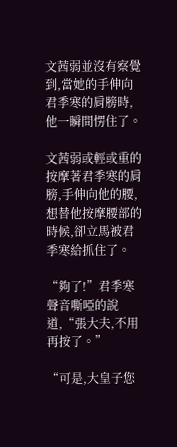文茜弱並沒有察覺到,當她的手伸向君季寒的肩膀時,他一瞬間愣住了。

文茜弱或輕或重的按摩著君季寒的肩膀,手伸向他的腰,想替他按摩腰部的時候,卻立馬被君季寒給抓住了。

“夠了!”君季寒聲音嘶啞的說道,“張大夫,不用再按了。”

“可是,大皇子您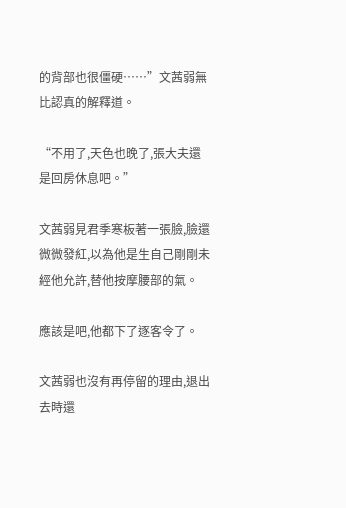的背部也很僵硬……”文茜弱無比認真的解釋道。

“不用了,天色也晚了,張大夫還是回房休息吧。”

文茜弱見君季寒板著一張臉,臉還微微發紅,以為他是生自己剛剛未經他允許,替他按摩腰部的氣。

應該是吧,他都下了逐客令了。

文茜弱也沒有再停留的理由,退出去時還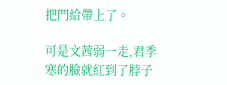把門給帶上了。

可是文茜弱一走,君季寒的臉就紅到了脖子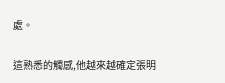處。

這熟悉的觸感,他越來越確定張明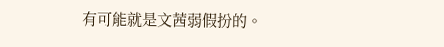有可能就是文茜弱假扮的。